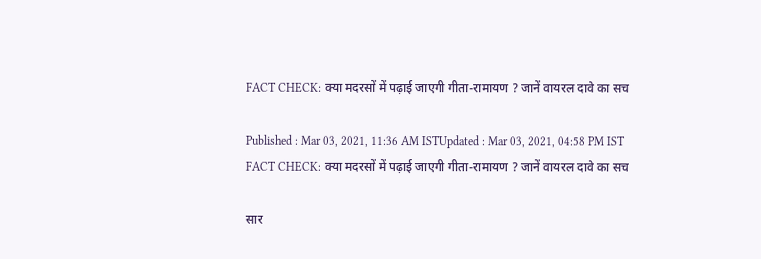FACT CHECK: क्या मदरसों में पढ़ाई जाएगी गीता-रामायण ? जानें वायरल दावे का सच

Published : Mar 03, 2021, 11:36 AM ISTUpdated : Mar 03, 2021, 04:58 PM IST
FACT CHECK: क्या मदरसों में पढ़ाई जाएगी गीता-रामायण ? जानें वायरल दावे का सच

सार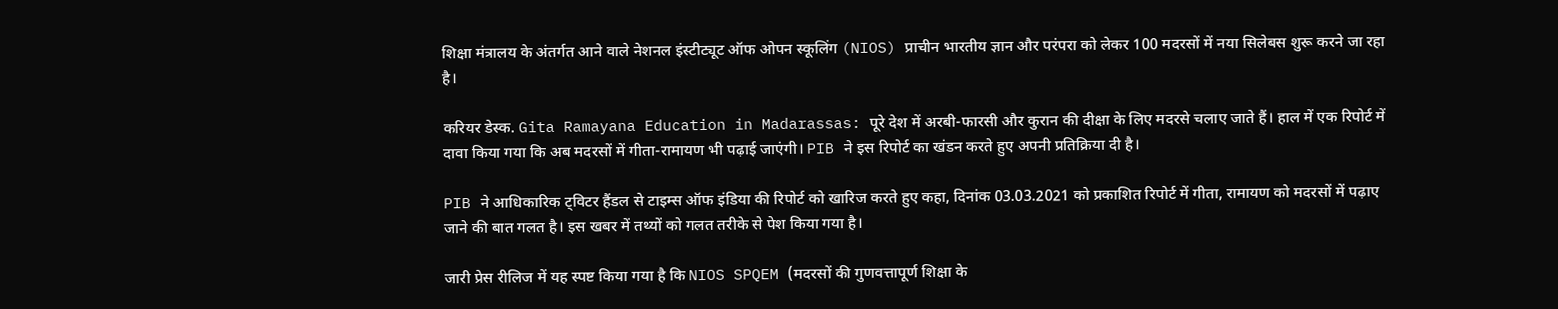शिक्षा मंत्रालय के अंतर्गत आने वाले नेशनल इंस्‍टीट्यूट ऑफ ओपन स्‍कूलिंग (NIOS) प्राचीन भारतीय ज्ञान और परंपरा को लेकर 100 मदरसों में नया सिलेबस शुरू करने जा रहा है।

करियर डेस्क. Gita Ramayana Education in Madarassas: पूरे देश में अरबी-फारसी और कुरान की दीक्षा के लिए मदरसे चलाए जाते हैं। हाल में एक रिपोर्ट में दावा किया गया कि अब मदरसों में गीता-रामायण भी पढ़ाई जाएंगी। PIB ने इस रिपोर्ट का खंडन करते हुए अपनी प्रतिक्रिया दी है।

PIB ने आधिकारिक ट्विटर हैंडल से टाइम्स ऑफ इंडिया की रिपोर्ट को खारिज करते हुए कहा, दिनांक 03.03.2021 को प्रकाशित रिपोर्ट में गीता, रामायण को मदरसों में पढ़ाए जाने की बात गलत है। इस खबर में तथ्यों को गलत तरीके से पेश किया गया है।

जारी प्रेस रीलिज में यह स्पष्ट किया गया है कि NIOS SPQEM (मदरसों की गुणवत्तापूर्ण शिक्षा के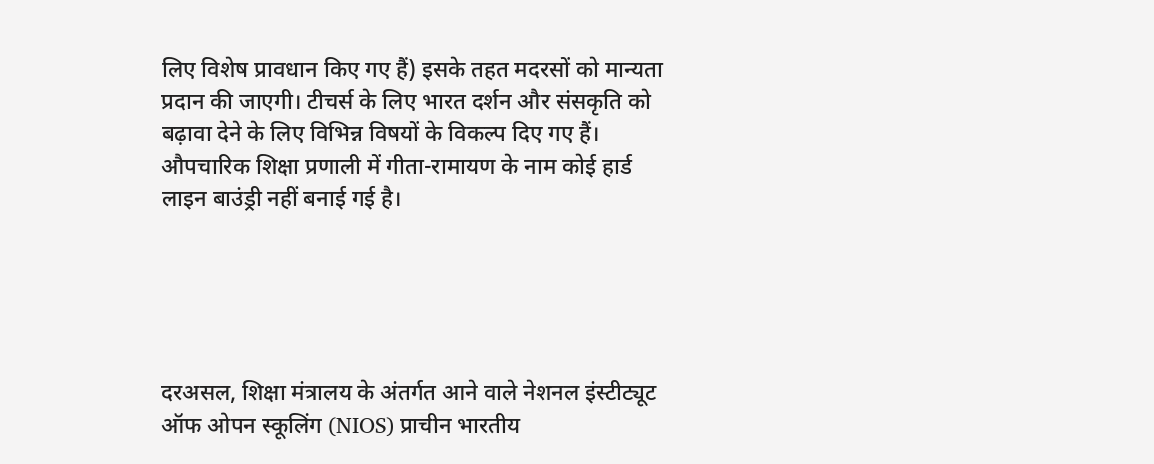लिए विशेष प्रावधान किए गए हैं) इसके तहत मदरसों को मान्यता प्रदान की जाएगी। टीचर्स के लिए भारत दर्शन और संसकृति को बढ़ावा देने के लिए विभिन्न विषयों के विकल्प दिए गए हैं। औपचारिक शिक्षा प्रणाली में गीता-रामायण के नाम कोई हार्ड लाइन बाउंड्री नहीं बनाई गई है।





दरअसल, शिक्षा मंत्रालय के अंतर्गत आने वाले नेशनल इंस्‍टीट्यूट ऑफ ओपन स्‍कूलिंग (NIOS) प्राचीन भारतीय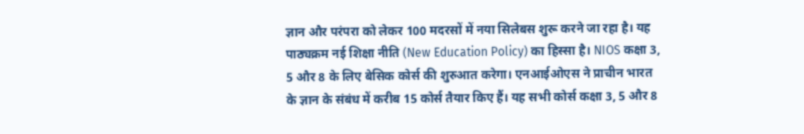ज्ञान और परंपरा को लेकर 100 मदरसों में नया सिलेबस शुरू करने जा रहा है। यह पाठ्यक्रम नई शिक्षा नीति (New Education Policy) का हिस्‍सा है। NIOS कक्षा 3, 5 और 8 के लिए बेसिक कोर्स की शुरुआत करेगा। एनआईओएस ने प्राचीन भारत के ज्ञान के संबंध में करीब 15 कोर्स तैयार किए हैं। यह सभी कोर्स कक्षा 3, 5 और 8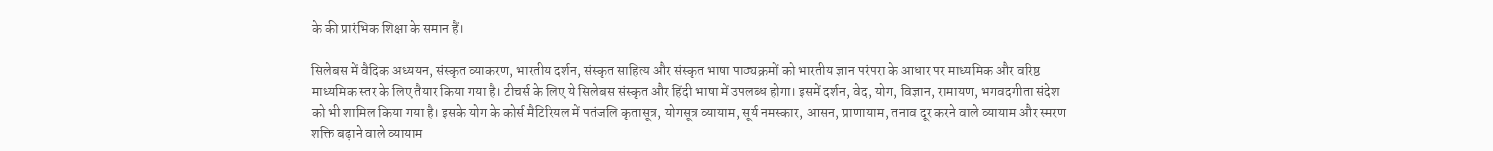के की प्रारंभिक शिक्षा के समान हैं।

सिलेबस में वैदिक अध्ययन, संस्कृत व्याकरण, भारतीय दर्शन, संस्कृत साहित्य और संस्कृत भाषा पाठ्यक्रमों को भारतीय ज्ञान परंपरा के आधार पर माध्यमिक और वरिष्ठ माध्यमिक स्तर के लिए तैयार किया गया है। टीचर्स के लिए ये सिलेबस संस्कृत और हिंदी भाषा में उपलब्ध होगा। इसमें दर्शन, वेद, योग, विज्ञान, रामायण, भगवदगीता संदेश को भी शामिल किया गया है। इसके योग के कोर्स मैटिरियल में पतंजलि कृतासूत्र, योगसूत्र व्‍यायाम, सूर्य नमस्‍कार, आसन, प्राणायाम, तनाव दूर करने वाले व्‍यायाम और स्‍मरण शक्ति बढ़ाने वाले व्‍यायाम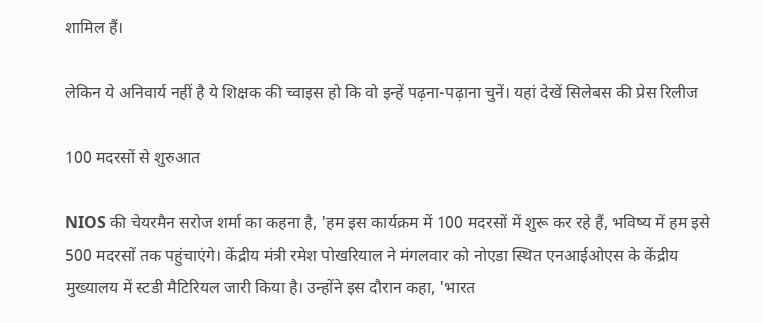शामिल हैं।

लेकिन ये अनिवार्य नहीं है ये शिक्षक की च्वाइस हो कि वो इन्हें पढ़ना-पढ़ाना चुनें। यहां देखें सिलेबस की प्रेस रिलीज

100 मदरसों से शुरुआत

NIOS की चेयरमैन सरोज शर्मा का कहना है, 'हम इस कार्यक्रम में 100 मदरसों में शुरू कर रहे हैं, भविष्‍य में हम इसे 500 मदरसों तक पहुंचाएंगे। केंद्रीय मंत्री रमेश पोखरियाल ने मंगलवार को नोएडा स्थित एनआईओएस के केंद्रीय मुख्‍यालय में स्‍टडी मैटिरियल जारी किया है। उन्‍होंने इस दौरान कहा, 'भारत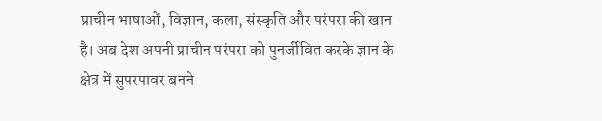प्राचीन भाषाओं, विज्ञान, कला, संस्‍कृति और परंपरा की खान है। अब देश अपनी प्राचीन परंपरा को पुनर्जीवित करके ज्ञान के क्षेत्र में सुपरपावर बनने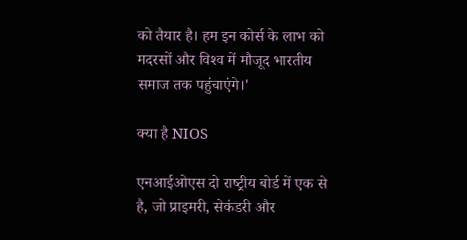को तैयार है। हम इन कोर्स के लाभ को मदरसों और विश्‍व में मौजूद भारतीय समाज तक पहुंचाएंगे।'

क्या है NIOS

एनआईओएस दो राष्‍ट्रीय बोर्ड में एक से है, जो प्राइमरी, सेकंडरी और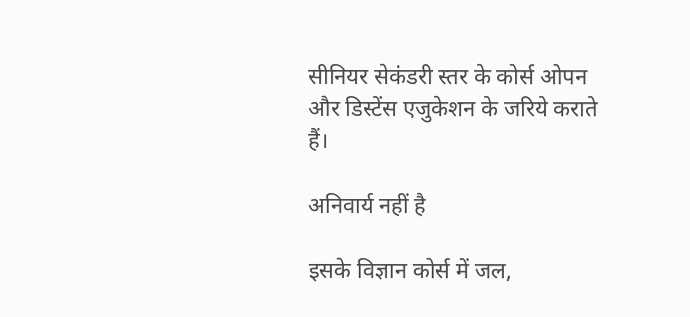सीनियर सेकंडरी स्‍तर के कोर्स ओपन और डिस्‍टेंस एजुकेशन के जरिये कराते हैं।

अनिवार्य नहीं है

इसके विज्ञान कोर्स में जल,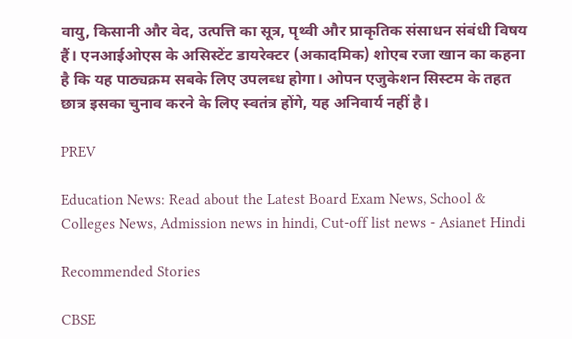वायु, किसानी और वेद, उत्‍पत्ति का सूत्र, पृथ्‍वी और प्राकृतिक संसाधन संबंधी विषय हैं। एनआईओएस के असिस्‍टेंट डायरेक्‍टर (अकादमिक) शोएब रजा खान का कहना है कि यह पाठ्यक्रम सबके लिए उपलब्‍ध होगा। ओपन एजुकेशन सिस्‍टम के तहत छात्र इसका चुनाव करने के लिए स्‍वतंत्र होंगे, यह अनिवार्य नहीं है।

PREV

Education News: Read about the Latest Board Exam News, School & Colleges News, Admission news in hindi, Cut-off list news - Asianet Hindi

Recommended Stories

CBSE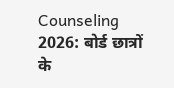Counseling 2026: बोर्ड छात्रों के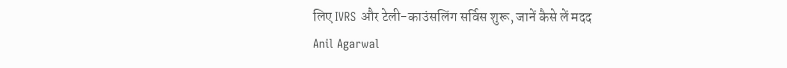लिए IVRS और टेली-काउंसलिंग सर्विस शुरू, जानें कैसे लें मदद
Anil Agarwal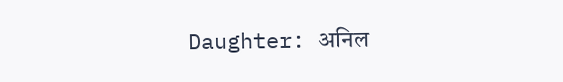Daughter: अनिल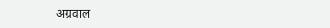अग्रवाल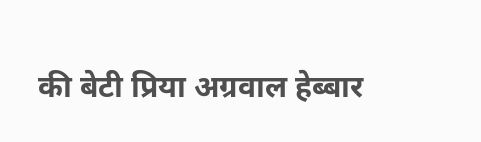की बेटी प्रिया अग्रवाल हेब्बार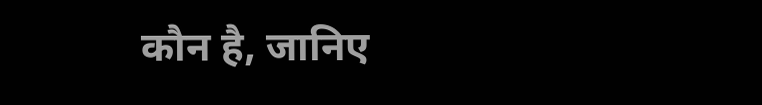कौन है, जानिए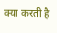क्या करती है